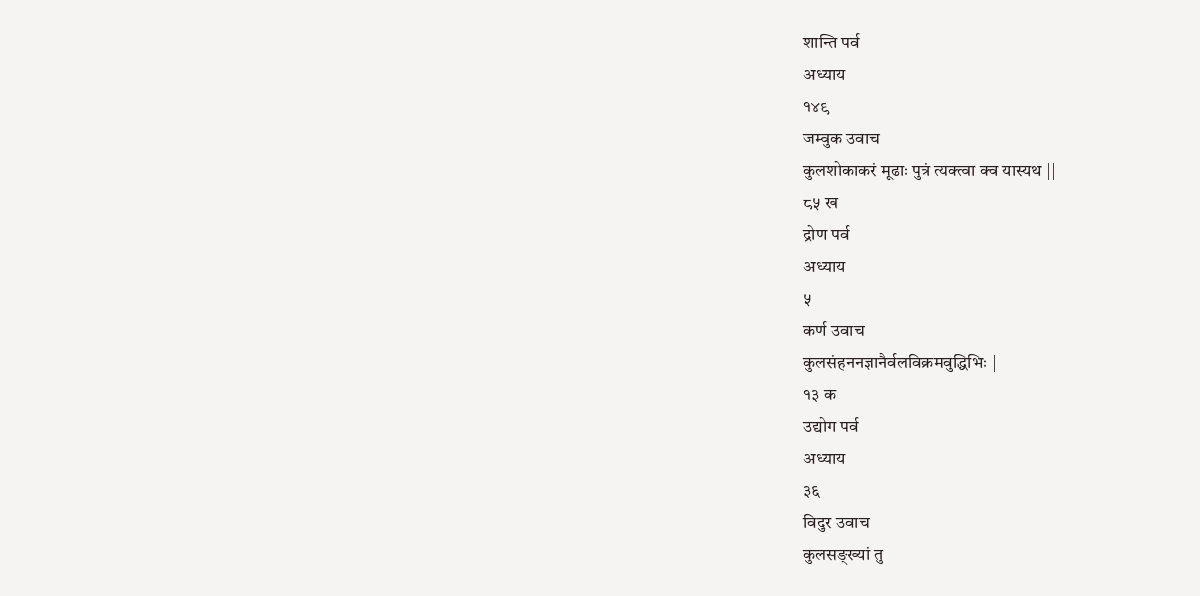शान्ति पर्व
अध्याय
१४९
जम्वुक उवाच
कुलशोकाकरं मूढाः पुत्रं त्यक्त्वा क्व यास्यथ ||
८५ ख
द्रोण पर्व
अध्याय
५
कर्ण उवाच
कुलसंहननज्ञानैर्वलविक्रमवुद्धिभिः |
१३ क
उद्योग पर्व
अध्याय
३६
विदुर उवाच
कुलसङ्ख्यां तु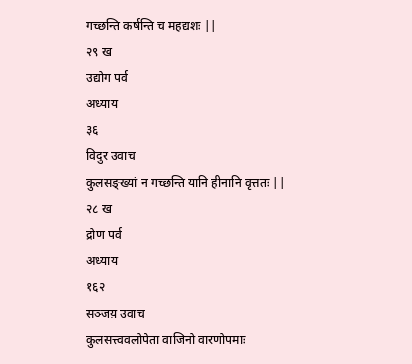गच्छन्ति कर्षन्ति च महद्यशः ||
२९ ख
उद्योग पर्व
अध्याय
३६
विदुर उवाच
कुलसङ्ख्यां न गच्छन्ति यानि हीनानि वृत्ततः ||
२८ ख
द्रोण पर्व
अध्याय
१६२
सञ्जय़ उवाच
कुलसत्त्ववलोपेता वाजिनो वारणोपमाः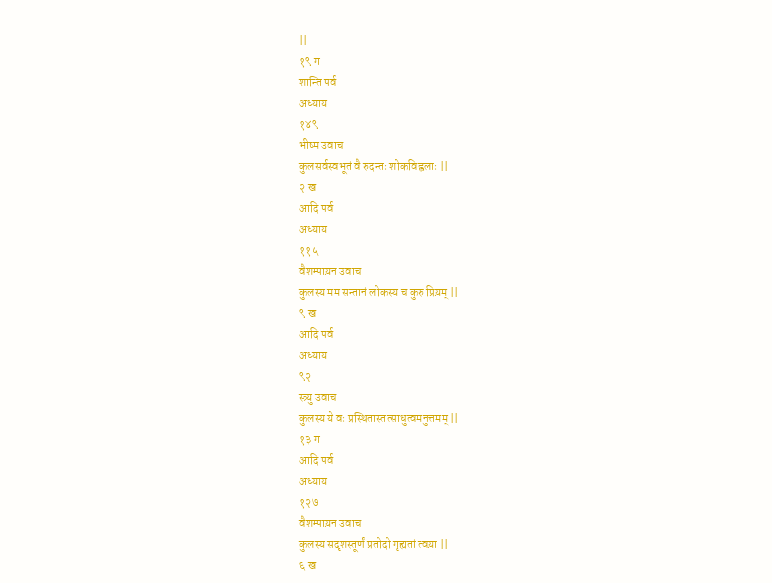||
१९ ग
शान्ति पर्व
अध्याय
१४९
भीष्म उवाच
कुलसर्वस्वभूतं वै रुदन्तः शोकविह्वलाः ||
२ ख
आदि पर्व
अध्याय
११५
वैशम्पाय़न उवाच
कुलस्य मम सन्तानं लोकस्य च कुरु प्रिय़म् ||
९ ख
आदि पर्व
अध्याय
९२
स्त्र्यु उवाच
कुलस्य ये वः प्रस्थितास्तत्साधुत्वमनुत्तमम् ||
१३ ग
आदि पर्व
अध्याय
१२७
वैशम्पाय़न उवाच
कुलस्य सदृशस्तूर्णं प्रतोदो गृह्यतां त्वय़ा ||
६ ख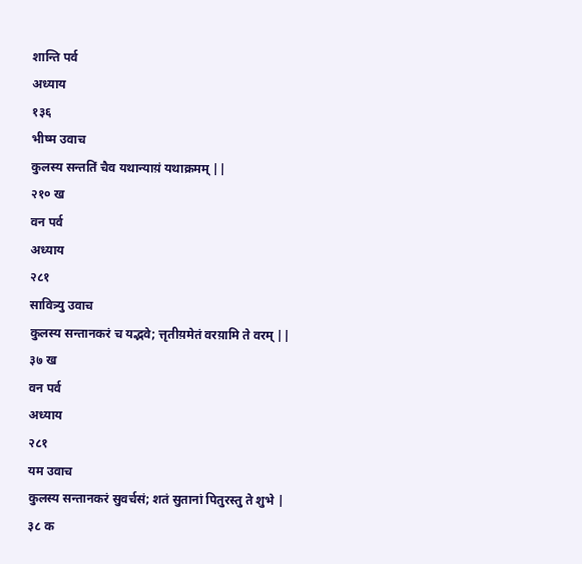शान्ति पर्व
अध्याय
१३६
भीष्म उवाच
कुलस्य सन्ततिं चैव यथान्याय़ं यथाक्रमम् ||
२१० ख
वन पर्व
अध्याय
२८१
सावित्र्यु उवाच
कुलस्य सन्तानकरं च यद्भवे; त्तृतीय़मेतं वरय़ामि ते वरम् ||
३७ ख
वन पर्व
अध्याय
२८१
यम उवाच
कुलस्य सन्तानकरं सुवर्चसं; शतं सुतानां पितुरस्तु ते शुभे |
३८ क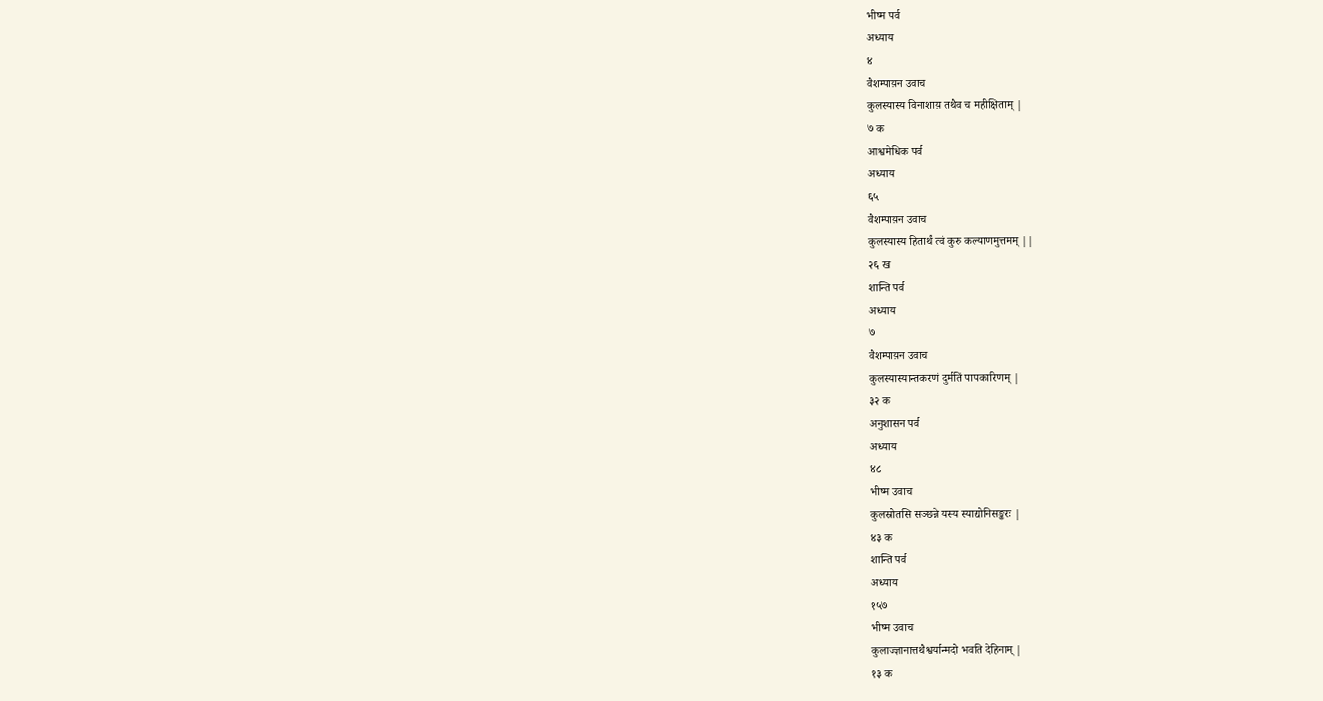भीष्म पर्व
अध्याय
४
वैशम्पाय़न उवाच
कुलस्यास्य विनाशाय़ तथैव च महीक्षिताम् |
७ क
आश्वमेधिक पर्व
अध्याय
६५
वैशम्पाय़न उवाच
कुलस्यास्य हितार्थं त्वं कुरु कल्याणमुत्तमम् ||
२६ ख
शान्ति पर्व
अध्याय
७
वैशम्पाय़न उवाच
कुलस्यास्यान्तकरणं दुर्मतिं पापकारिणम् |
३२ क
अनुशासन पर्व
अध्याय
४८
भीष्म उवाच
कुलस्रोतसि सञ्छन्ने यस्य स्याद्योनिसङ्करः |
४३ क
शान्ति पर्व
अध्याय
१५७
भीष्म उवाच
कुलाज्ज्ञानात्तथैश्वर्यान्मदो भवति देहिनाम् |
१३ क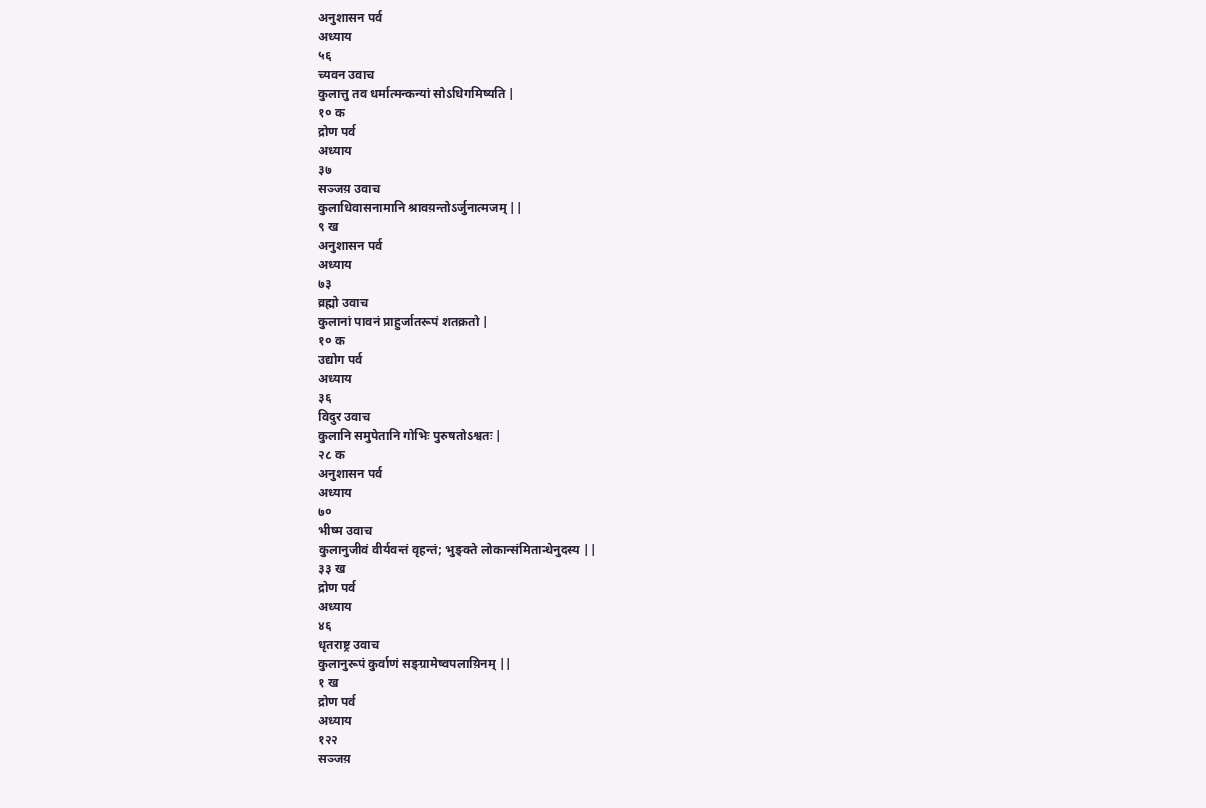अनुशासन पर्व
अध्याय
५६
च्यवन उवाच
कुलात्तु तव धर्मात्मन्कन्यां सोऽधिगमिष्यति |
१० क
द्रोण पर्व
अध्याय
३७
सञ्जय़ उवाच
कुलाधिवासनामानि श्रावय़न्तोऽर्जुनात्मजम् ||
९ ख
अनुशासन पर्व
अध्याय
७३
व्रह्मो उवाच
कुलानां पावनं प्राहुर्जातरूपं शतक्रतो |
१० क
उद्योग पर्व
अध्याय
३६
विदुर उवाच
कुलानि समुपेतानि गोभिः पुरुषतोऽश्वतः |
२८ क
अनुशासन पर्व
अध्याय
७०
भीष्म उवाच
कुलानुजीवं वीर्यवन्तं वृहन्तं; भुङ्क्ते लोकान्संमितान्धेनुदस्य ||
३३ ख
द्रोण पर्व
अध्याय
४६
धृतराष्ट्र उवाच
कुलानुरूपं कुर्वाणं सङ्ग्रामेष्वपलाय़िनम् ||
१ ख
द्रोण पर्व
अध्याय
१२२
सञ्जय़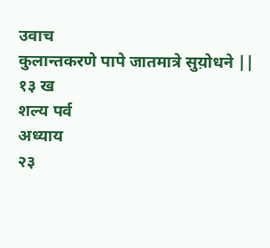उवाच
कुलान्तकरणे पापे जातमात्रे सुय़ोधने ||
१३ ख
शल्य पर्व
अध्याय
२३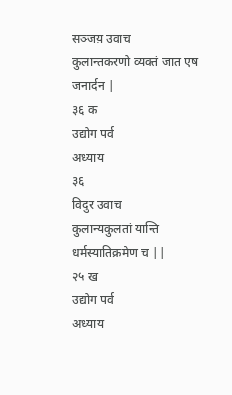सञ्जय़ उवाच
कुलान्तकरणो व्यक्तं जात एष जनार्दन |
३६ क
उद्योग पर्व
अध्याय
३६
विदुर उवाच
कुलान्यकुलतां यान्ति धर्मस्यातिक्रमेण च ||
२५ ख
उद्योग पर्व
अध्याय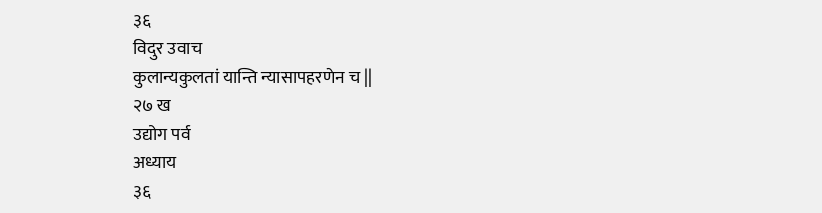३६
विदुर उवाच
कुलान्यकुलतां यान्ति न्यासापहरणेन च ||
२७ ख
उद्योग पर्व
अध्याय
३६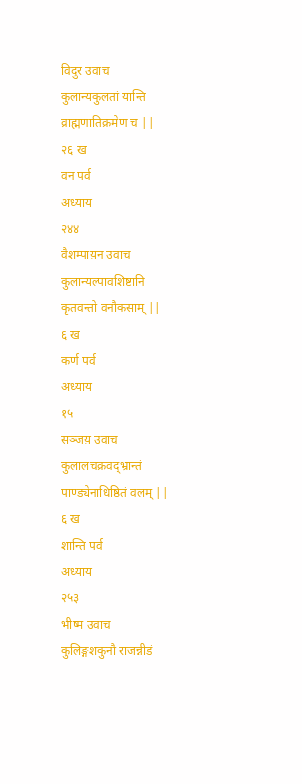विदुर उवाच
कुलान्यकुलतां यान्ति व्राह्मणातिक्रमेण च ||
२६ ख
वन पर्व
अध्याय
२४४
वैशम्पाय़न उवाच
कुलान्यल्पावशिष्टानि कृतवन्तो वनौकसाम् ||
६ ख
कर्ण पर्व
अध्याय
१५
सञ्जय़ उवाच
कुलालचक्रवद्भ्रान्तं पाण्ड्येनाधिष्ठितं वलम् ||
६ ख
शान्ति पर्व
अध्याय
२५३
भीष्म उवाच
कुलिङ्गशकुनौ राजन्नीडं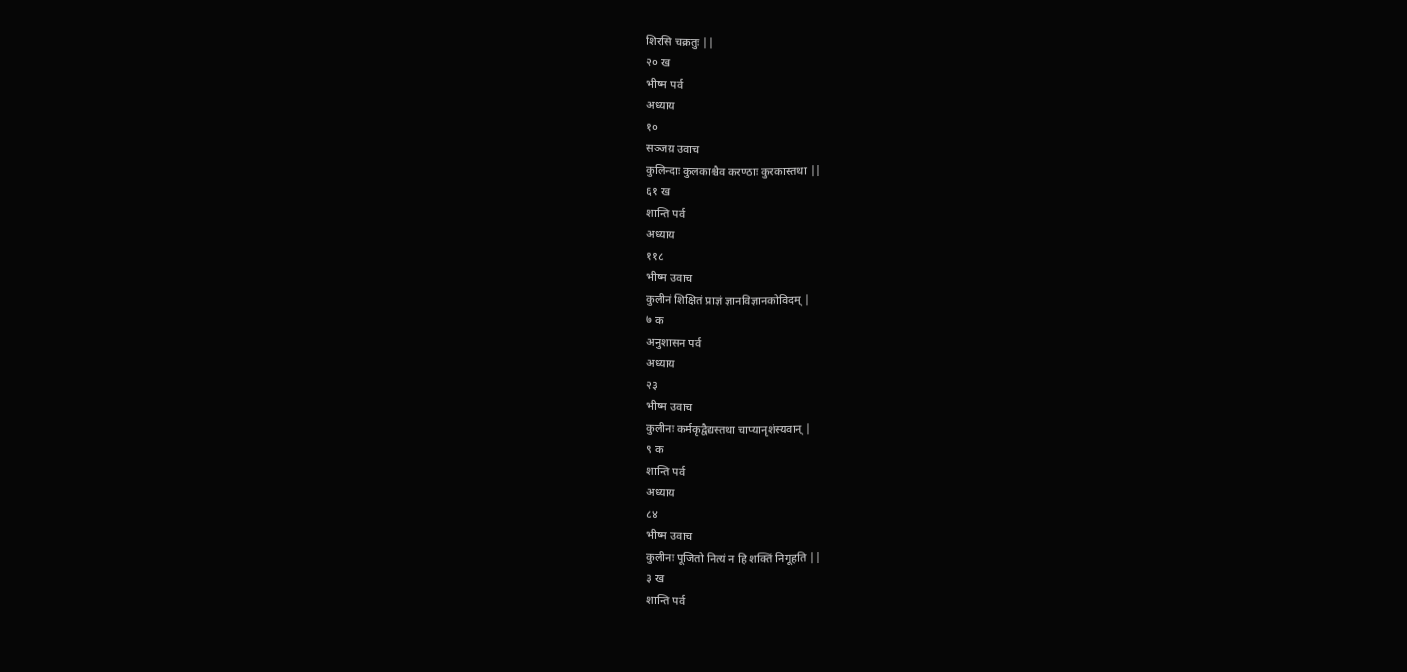शिरसि चक्रतुः ||
२० ख
भीष्म पर्व
अध्याय
१०
सञ्जय़ उवाच
कुलिन्दाः कुलकाश्चैव करण्ठाः कुरकास्तथा ||
६१ ख
शान्ति पर्व
अध्याय
११८
भीष्म उवाच
कुलीनं शिक्षितं प्राज्ञं ज्ञानविज्ञानकोविदम् |
७ क
अनुशासन पर्व
अध्याय
२३
भीष्म उवाच
कुलीनः कर्मकृद्वैद्यस्तथा चाप्यानृशंस्यवान् |
९ क
शान्ति पर्व
अध्याय
८४
भीष्म उवाच
कुलीनः पूजितो नित्यं न हि शक्तिं निगूहति ||
३ ख
शान्ति पर्व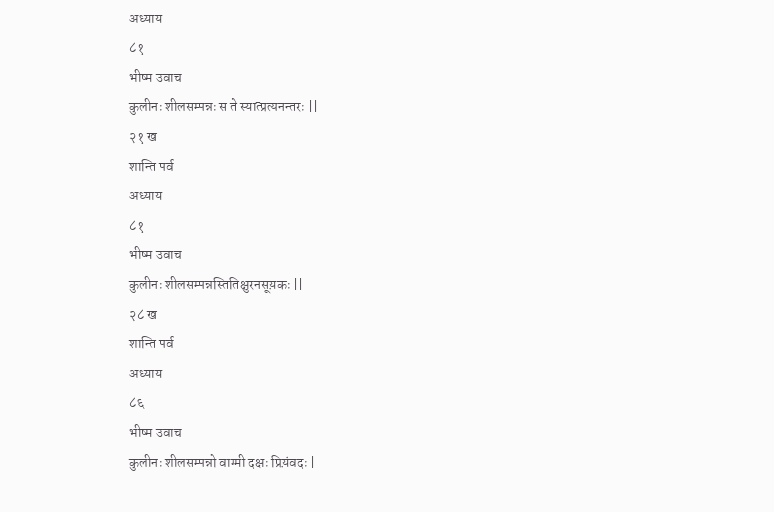अध्याय
८१
भीष्म उवाच
कुलीनः शीलसम्पन्नः स ते स्यात्प्रत्यनन्तरः ||
२१ ख
शान्ति पर्व
अध्याय
८१
भीष्म उवाच
कुलीनः शीलसम्पन्नस्तितिक्षुरनसूय़कः ||
२८ ख
शान्ति पर्व
अध्याय
८६
भीष्म उवाच
कुलीनः शीलसम्पन्नो वाग्मी दक्षः प्रिय़ंवदः |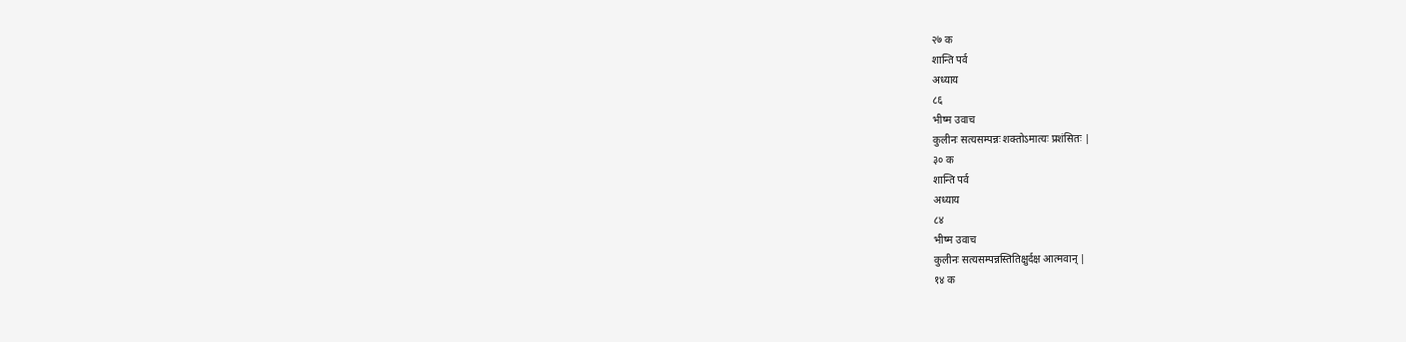२७ क
शान्ति पर्व
अध्याय
८६
भीष्म उवाच
कुलीनः सत्यसम्पन्नः शक्तोऽमात्यः प्रशंसितः |
३० क
शान्ति पर्व
अध्याय
८४
भीष्म उवाच
कुलीनः सत्यसम्पन्नस्तितिक्षुर्दक्ष आत्मवान् |
१४ क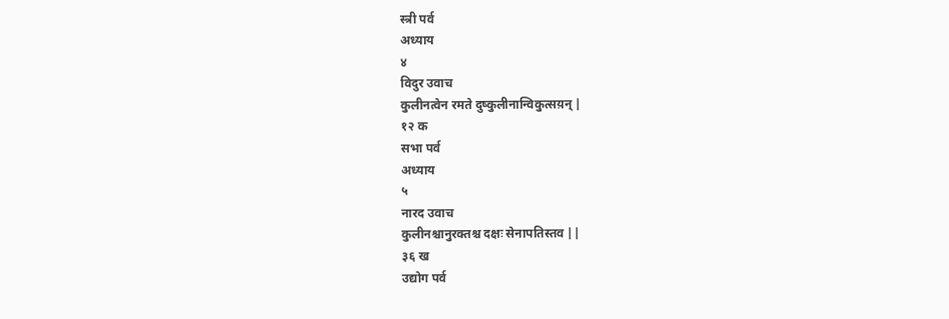स्त्री पर्व
अध्याय
४
विदुर उवाच
कुलीनत्वेन रमते दुष्कुलीनान्विकुत्सय़न् |
१२ क
सभा पर्व
अध्याय
५
नारद उवाच
कुलीनश्चानुरक्तश्च दक्षः सेनापतिस्तव ||
३६ ख
उद्योग पर्व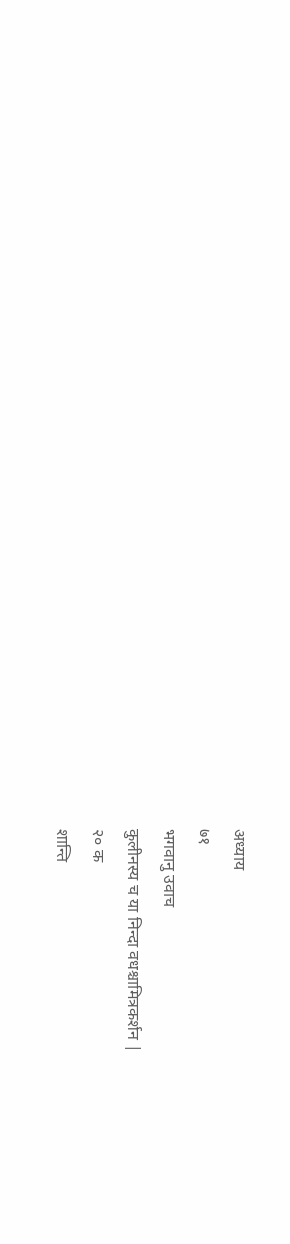अध्याय
७१
भगवानु उवाच
कुलीनस्य च या निन्दा वधश्चामित्रकर्शन |
२० क
शान्ति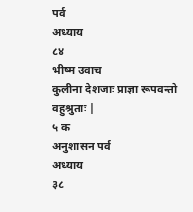पर्व
अध्याय
८४
भीष्म उवाच
कुलीना देशजाः प्राज्ञा रूपवन्तो वहुश्रुताः |
५ क
अनुशासन पर्व
अध्याय
३८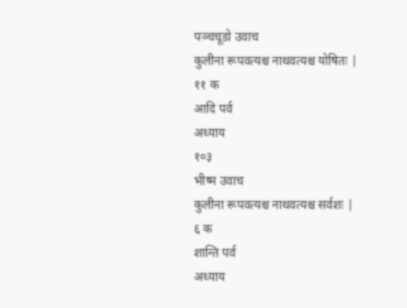पञ्चचूडो उवाच
कुलीना रूपवत्यश्च नाथवत्यश्च योषितः |
११ क
आदि पर्व
अध्याय
१०३
भीष्म उवाच
कुलीना रूपवत्यश्च नाथवत्यश्च सर्वशः |
६ क
शान्ति पर्व
अध्याय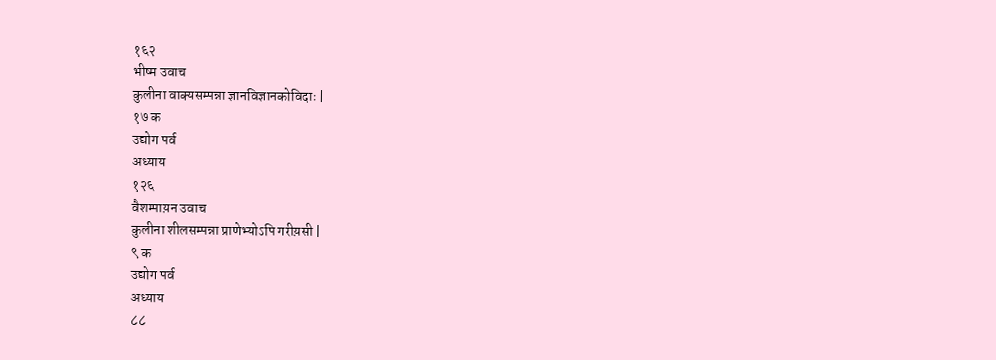१६२
भीष्म उवाच
कुलीना वाक्यसम्पन्ना ज्ञानविज्ञानकोविदाः |
१७ क
उद्योग पर्व
अध्याय
१२६
वैशम्पाय़न उवाच
कुलीना शीलसम्पन्ना प्राणेभ्योऽपि गरीय़सी |
९ क
उद्योग पर्व
अध्याय
८८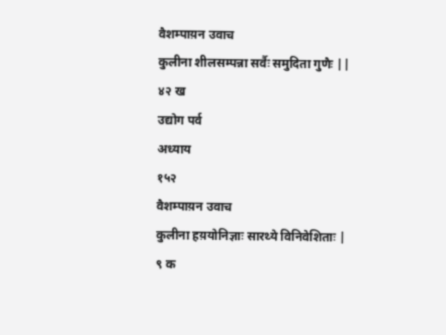वैशम्पाय़न उवाच
कुलीना शीलसम्पन्ना सर्वैः समुदिता गुणैः ||
४२ ख
उद्योग पर्व
अध्याय
१५२
वैशम्पाय़न उवाच
कुलीना हय़योनिज्ञाः सारथ्ये विनिवेशिताः |
९ क